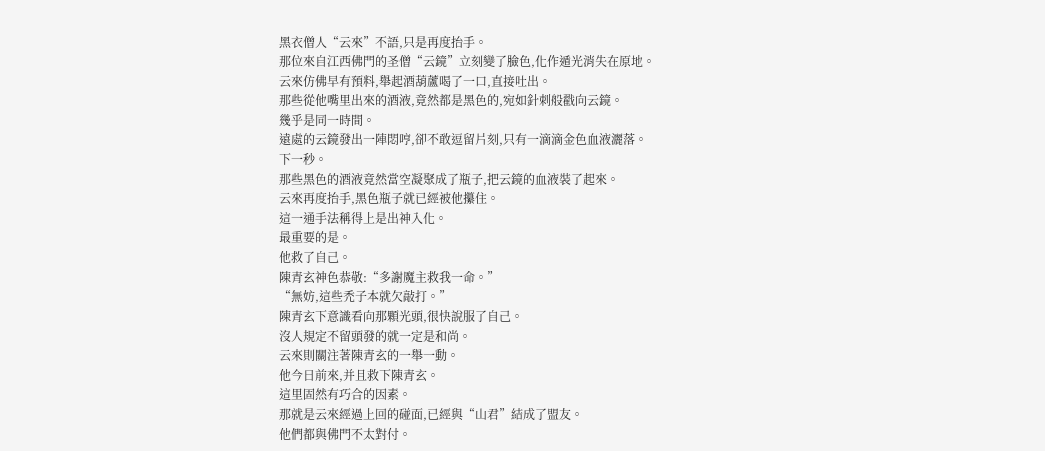黑衣僧人“云來”不語,只是再度抬手。
那位來自江西佛門的圣僧“云鏡”立刻變了臉色,化作遁光消失在原地。
云來仿佛早有預料,舉起酒葫蘆喝了一口,直接吐出。
那些從他嘴里出來的酒液,竟然都是黑色的,宛如針刺般戳向云鏡。
幾乎是同一時間。
遠處的云鏡發出一陣悶哼,卻不敢逗留片刻,只有一滴滴金色血液灑落。
下一秒。
那些黑色的酒液竟然當空凝聚成了瓶子,把云鏡的血液裝了起來。
云來再度抬手,黑色瓶子就已經被他攥住。
這一通手法稱得上是出神入化。
最重要的是。
他救了自己。
陳青玄神色恭敬:“多謝魔主救我一命。”
“無妨,這些禿子本就欠敲打。”
陳青玄下意識看向那顆光頭,很快說服了自己。
沒人規定不留頭發的就一定是和尚。
云來則關注著陳青玄的一舉一動。
他今日前來,并且救下陳青玄。
這里固然有巧合的因素。
那就是云來經過上回的碰面,已經與“山君”結成了盟友。
他們都與佛門不太對付。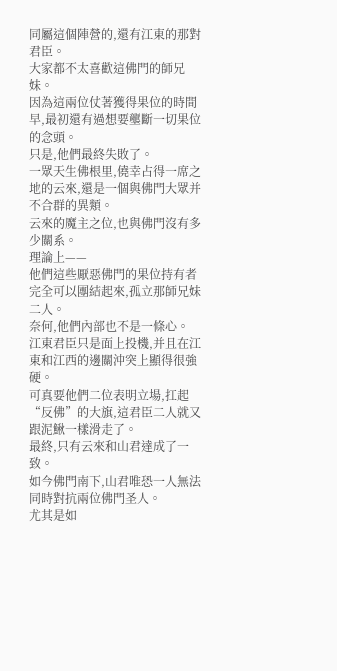同屬這個陣營的,還有江東的那對君臣。
大家都不太喜歡這佛門的師兄妹。
因為這兩位仗著獲得果位的時間早,最初還有過想要壟斷一切果位的念頭。
只是,他們最終失敗了。
一眾天生佛根里,僥幸占得一席之地的云來,還是一個與佛門大眾并不合群的異類。
云來的魔主之位,也與佛門沒有多少關系。
理論上——
他們這些厭惡佛門的果位持有者完全可以團結起來,孤立那師兄妹二人。
奈何,他們內部也不是一條心。
江東君臣只是面上投機,并且在江東和江西的邊關沖突上顯得很強硬。
可真要他們二位表明立場,扛起“反佛”的大旗,這君臣二人就又跟泥鰍一樣滑走了。
最終,只有云來和山君達成了一致。
如今佛門南下,山君唯恐一人無法同時對抗兩位佛門圣人。
尤其是如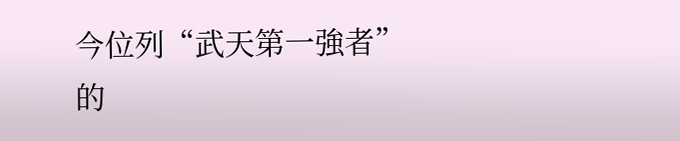今位列“武天第一強者”的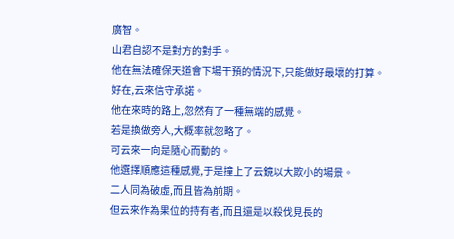廣智。
山君自認不是對方的對手。
他在無法確保天道會下場干預的情況下,只能做好最壞的打算。
好在,云來信守承諾。
他在來時的路上,忽然有了一種無端的感覺。
若是換做旁人,大概率就忽略了。
可云來一向是隨心而動的。
他選擇順應這種感覺,于是撞上了云鏡以大欺小的場景。
二人同為破虛,而且皆為前期。
但云來作為果位的持有者,而且還是以殺伐見長的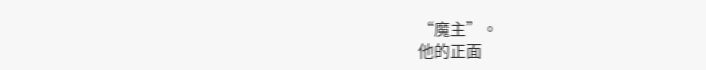“魔主”。
他的正面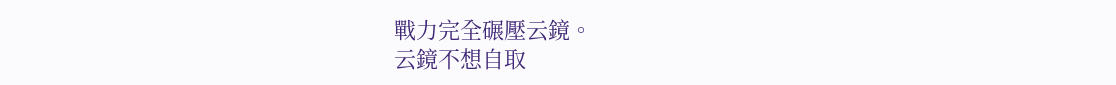戰力完全碾壓云鏡。
云鏡不想自取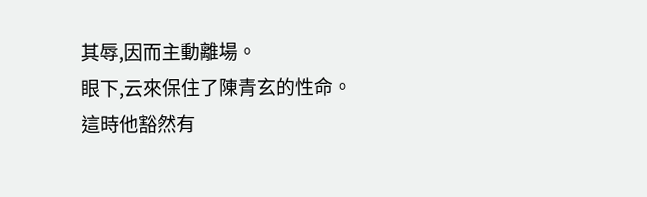其辱,因而主動離場。
眼下,云來保住了陳青玄的性命。
這時他豁然有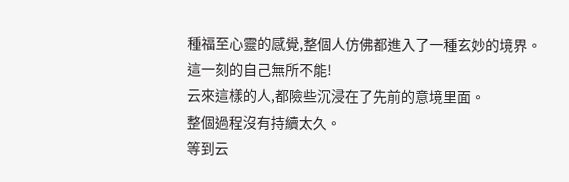種福至心靈的感覺,整個人仿佛都進入了一種玄妙的境界。
這一刻的自己無所不能!
云來這樣的人,都險些沉浸在了先前的意境里面。
整個過程沒有持續太久。
等到云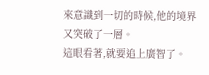來意識到一切的時候,他的境界又突破了一層。
這眼看著,就要追上廣智了。